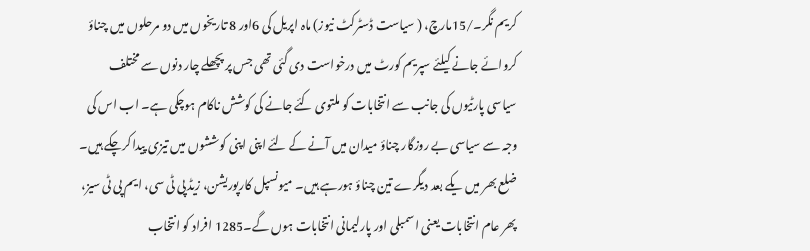کریم نگر۔/15مارچ، ( سیاست ڈسٹرکٹ نیوز) ماہ اپریل کی 6اور 8 تاریخوں میں دو مرحلوں میں چناؤ کروائے جانے کیلئے سپریم کورٹ میں درخواست دی گئی تھی جس پر پچھلے چار دنوں سے مختلف سیاسی پارٹیوں کی جانب سے انتخابات کو ملتوی کئے جانے کی کوشش ناکام ہوچکی ہے۔ اب اس کی وجہ سے سیاسی بے روزگار چناؤ میدان میں آنے کے لئے اپنی اپنی کوششوں میں تیزی پیدا کرچکے ہیں۔ ضلع بھر میں یکے بعد دیگرے تین چناؤ ہورہے ہیں۔ میونسپل کارپوریشن، زیڈ پی ٹی سی، ایم پی ٹی سیز، پھر عام انتخابات یعنی اسمبلی اور پارلیمانی انتخابات ہوں گے۔1285 افراد کو انتخاب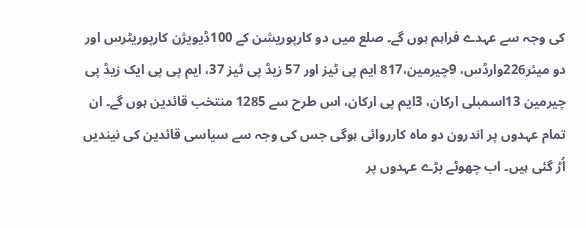کی وجہ سے عہدے فراہم ہوں گے۔ صلع میں دو کارپوریشن کے 100ڈیویژن کارپوریٹرس اور دو میئر226وارڈس، 9چیرمین،817 ایم پی ٹیز اور 57 زیڈ پی ٹیز 37، ایم پی پی ایک زیڈ پی چیرمین 13اسمبلی ارکان، 3ایم پی ارکان، اس طرح سے 1285 منتخب قائدین ہوں گے۔ ان تمام عہدوں پر اندرون دو ماہ کارروائی ہوگی جس کی وجہ سے سیاسی قائدین کی نیندیں اُڑ گئی ہیں۔ اب چھوٹے بڑے عہدوں پر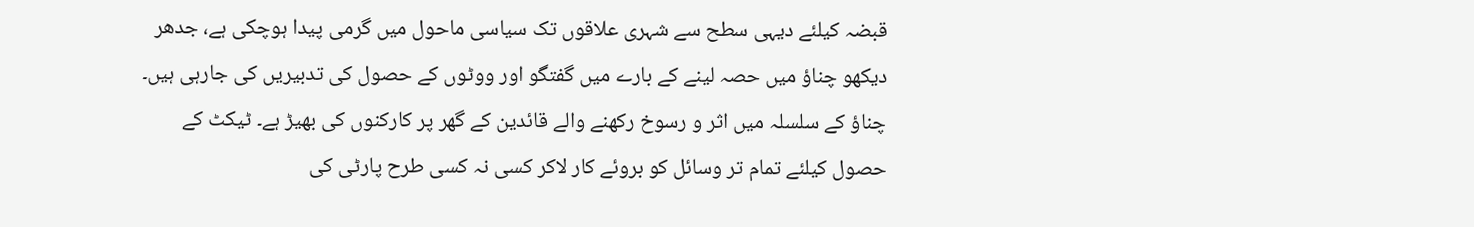قبضہ کیلئے دیہی سطح سے شہری علاقوں تک سیاسی ماحول میں گرمی پیدا ہوچکی ہے، جدھر دیکھو چناؤ میں حصہ لینے کے بارے میں گفتگو اور ووٹوں کے حصول کی تدبیریں کی جارہی ہیں۔ چناؤ کے سلسلہ میں اثر و رسوخ رکھنے والے قائدین کے گھر پر کارکنوں کی بھیڑ ہے۔ ٹیکٹ کے حصول کیلئے تمام تر وسائل کو بروئے کار لاکر کسی نہ کسی طرح پارٹی کی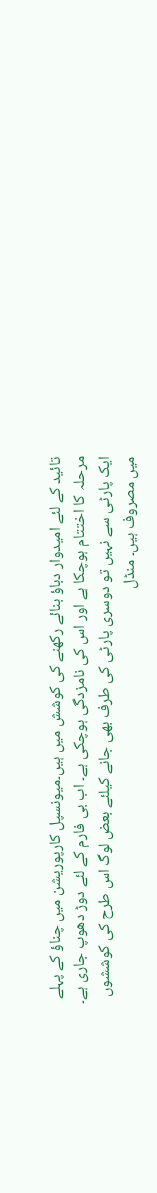تائید کے لئے امیدوار دباؤ بنائے رکھنے کی کوشش میں ہیں۔میونسپل کارپوریشن میں چناؤ کے پہلے مرحلہ کا اختتام ہوچکا ہے اور اس کی نامزدگی ہوچکی ہے۔ اب بی فارم کے لئے دوڑ دھوپ جاری ہے۔ ایک پارٹی سے نہیں تو دوسری پارٹی کی طرف بھی جانے کیلئے بعض لوگ اس طرح کی کوششوں میں مصروف ہیں۔ منڈل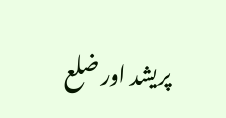پریشد اور ضلع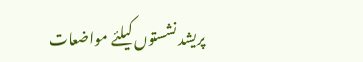پریشد نشستوں کیلئے مواضعات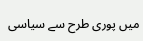میں پوری طرح سے سیاسی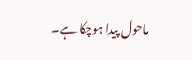ماحول پیدا ہوچکا ہے۔